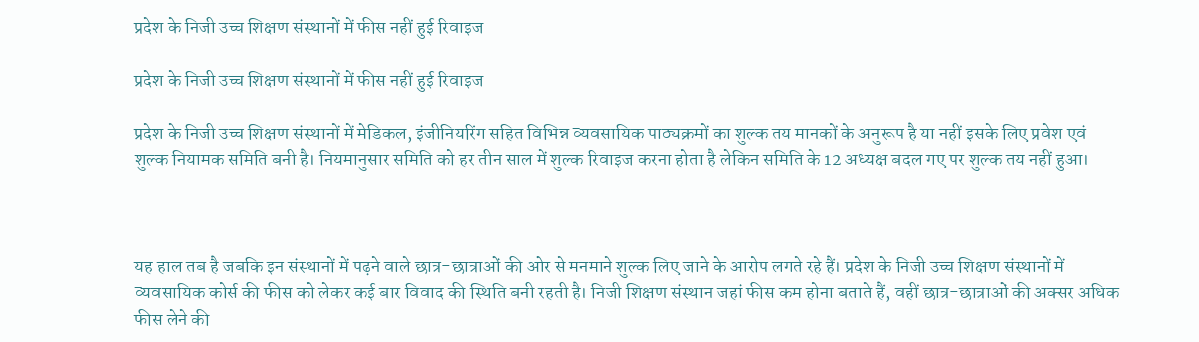प्रदेश के निजी उच्च शिक्षण संस्थानों में फीस नहीं हुई रिवाइज

प्रदेश के निजी उच्च शिक्षण संस्थानों में फीस नहीं हुई रिवाइज

प्रदेश के निजी उच्च शिक्षण संस्थानों में मेडिकल, इंजीनियरिंग सहित विभिन्न व्यवसायिक पाठ्यक्रमों का शुल्क तय मानकों के अनुरूप है या नहीं इसके लिए प्रवेश एवं शुल्क नियामक समिति बनी है। नियमानुसार समिति को हर तीन साल में शुल्क रिवाइज करना होता है लेकिन समिति के 12 अध्यक्ष बदल गए पर शुल्क तय नहीं हुआ।



यह हाल तब है जबकि इन संस्थानों में पढ़ने वाले छात्र-छात्राओं की ओर से मनमाने शुल्क लिए जाने के आरोप लगते रहे हैं। प्रदेश के निजी उच्च शिक्षण संस्थानों में व्यवसायिक कोर्स की फीस को लेकर कई बार विवाद की स्थिति बनी रहती है। निजी शिक्षण संस्थान जहां फीस कम होना बताते हैं, वहीं छात्र-छात्राओं की अक्सर अधिक फीस लेने की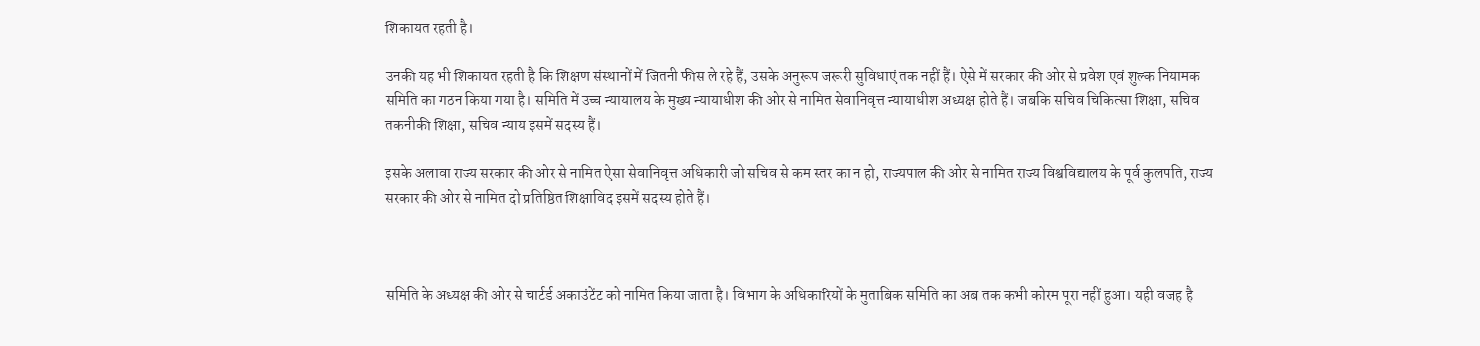शिकायत रहती है।

उनकी यह भी शिकायत रहती है कि शिक्षण संस्थानों में जितनी फीस ले रहे हैं, उसके अनुरूप जरूरी सुविधाएं तक नहीं हैं। ऐसे में सरकार की ओर से प्रवेश एवं शुल्क नियामक समिति का गठन किया गया है। समिति में उच्च न्यायालय के मुख्य न्यायाधीश की ओर से नामित सेवानिवृत्त न्यायाधीश अध्यक्ष होते हैं। जबकि सचिव चिकित्सा शिक्षा, सचिव तकनीकी शिक्षा, सचिव न्याय इसमें सदस्य हैं।

इसके अलावा राज्य सरकार की ओर से नामित ऐसा सेवानिवृत्त अधिकारी जो सचिव से कम स्तर का न हो, राज्यपाल की ओर से नामित राज्य विश्वविद्यालय के पूर्व कुलपति, राज्य सरकार की ओर से नामित दो प्रतिष्ठित शिक्षाविद इसमें सदस्य होते हैं।



समिति के अध्यक्ष की ओर से चार्टर्ड अकाउंटेंट को नामित किया जाता है। विभाग के अधिकारियों के मुताबिक समिति का अब तक कभी कोरम पूरा नहीं हुआ। यही वजह है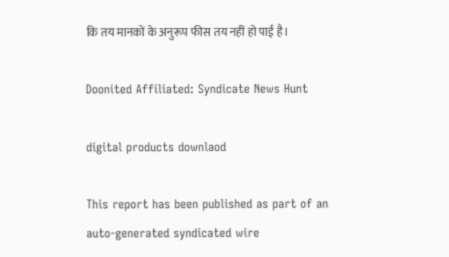कि तय मानकों के अनुरूप फीस तय नहीं हो पाई है।

Doonited Affiliated: Syndicate News Hunt

digital products downlaod

This report has been published as part of an auto-generated syndicated wire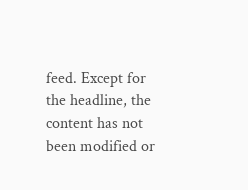feed. Except for the headline, the content has not been modified or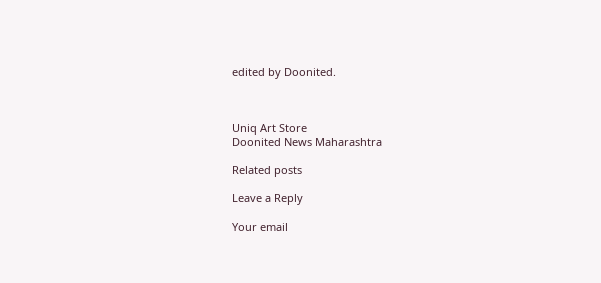edited by Doonited.



Uniq Art Store
Doonited News Maharashtra

Related posts

Leave a Reply

Your email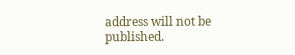address will not be published.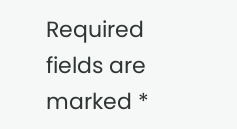Required fields are marked *